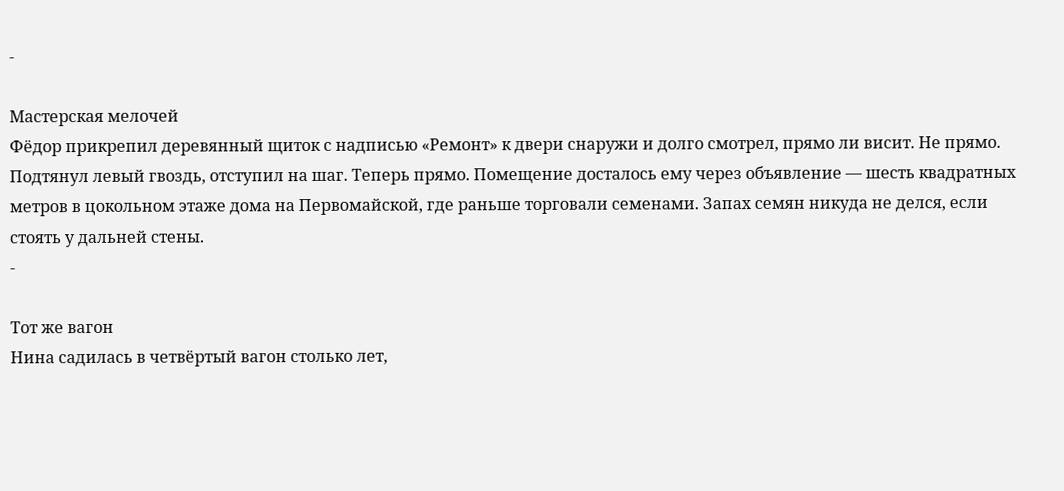-

Мастерская мелочей
Фёдор прикрепил деревянный щиток с надписью «Ремонт» к двери снаружи и долго смотрел, прямо ли висит. Не прямо. Подтянул левый гвоздь, отступил на шаг. Теперь прямо. Помещение досталось ему через объявление — шесть квадратных метров в цокольном этаже дома на Первомайской, где раньше торговали семенами. Запах семян никуда не делся, если стоять у дальней стены.
-

Тот же вагон
Нина садилась в четвёртый вагон столько лет,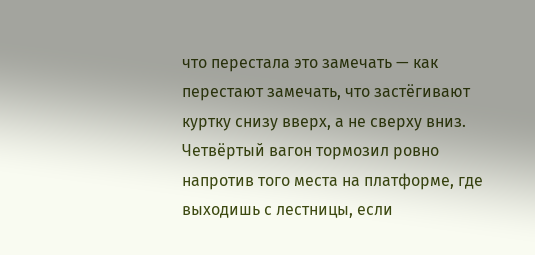что перестала это замечать — как перестают замечать, что застёгивают куртку снизу вверх, а не сверху вниз. Четвёртый вагон тормозил ровно напротив того места на платформе, где выходишь с лестницы, если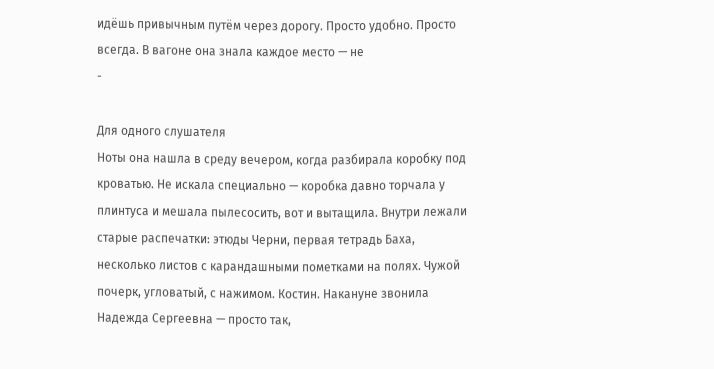идёшь привычным путём через дорогу. Просто удобно. Просто всегда. В вагоне она знала каждое место — не
-

Для одного слушателя
Ноты она нашла в среду вечером, когда разбирала коробку под кроватью. Не искала специально — коробка давно торчала у плинтуса и мешала пылесосить, вот и вытащила. Внутри лежали старые распечатки: этюды Черни, первая тетрадь Баха, несколько листов с карандашными пометками на полях. Чужой почерк, угловатый, с нажимом. Костин. Накануне звонила Надежда Сергеевна — просто так,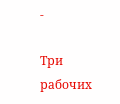-

Три рабочих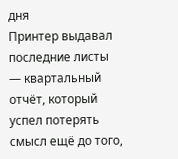дня
Принтер выдавал последние листы — квартальный отчёт, который успел потерять смысл ещё до того,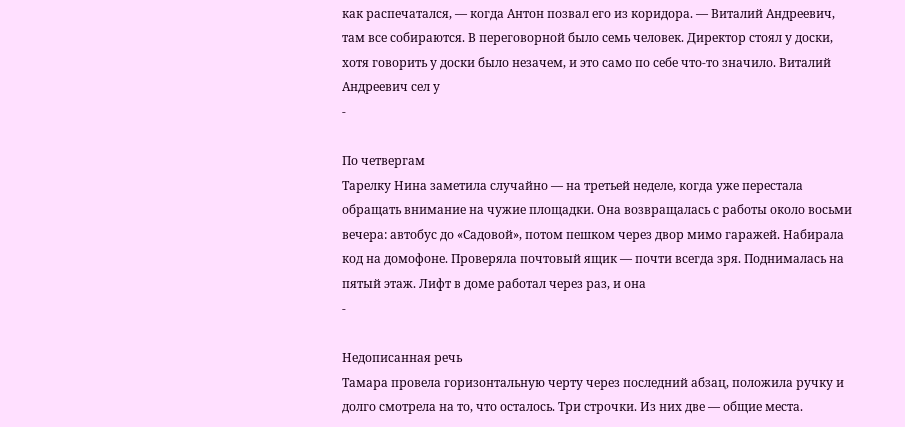как распечатался, — когда Антон позвал его из коридора. — Виталий Андреевич, там все собираются. В переговорной было семь человек. Директор стоял у доски, хотя говорить у доски было незачем, и это само по себе что-то значило. Виталий Андреевич сел у
-

По четвергам
Тарелку Нина заметила случайно — на третьей неделе, когда уже перестала обращать внимание на чужие площадки. Она возвращалась с работы около восьми вечера: автобус до «Садовой», потом пешком через двор мимо гаражей. Набирала код на домофоне. Проверяла почтовый ящик — почти всегда зря. Поднималась на пятый этаж. Лифт в доме работал через раз, и она
-

Недописанная речь
Тамара провела горизонтальную черту через последний абзац, положила ручку и долго смотрела на то, что осталось. Три строчки. Из них две — общие места.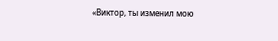«Виктор, ты изменил мою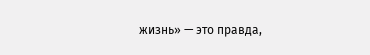жизнь» — это правда,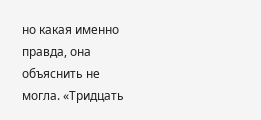но какая именно правда, она объяснить не могла. «Тридцать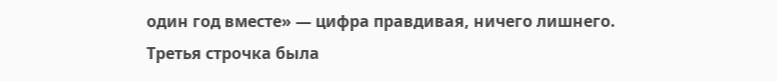один год вместе» — цифра правдивая, ничего лишнего. Третья строчка была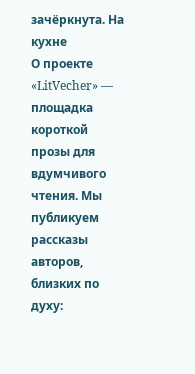зачёркнута. На кухне
О проекте
«LitVecher» — площадка короткой прозы для вдумчивого чтения. Мы публикуем рассказы авторов, близких по духу: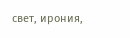свет, ирония,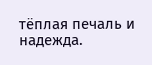тёплая печаль и надежда.